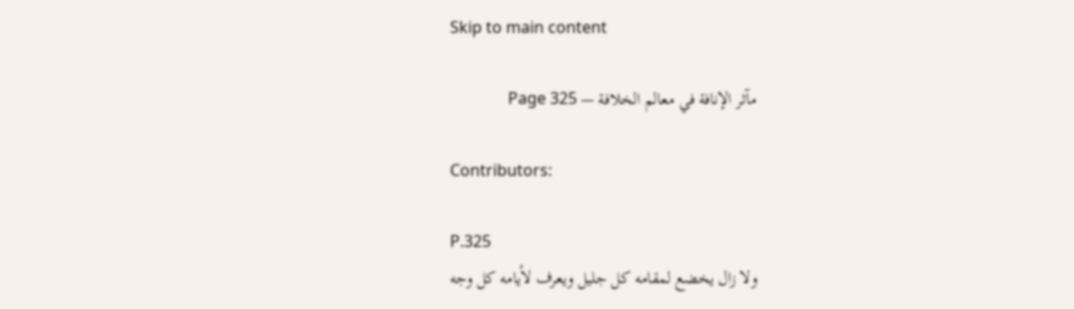Skip to main content

مآثر الإنافة في معالم الخلافة — Page 325

Contributors:

P.325
ولا زال يخضع لمقامه كل جليل ويعرف لأيامه كل وجه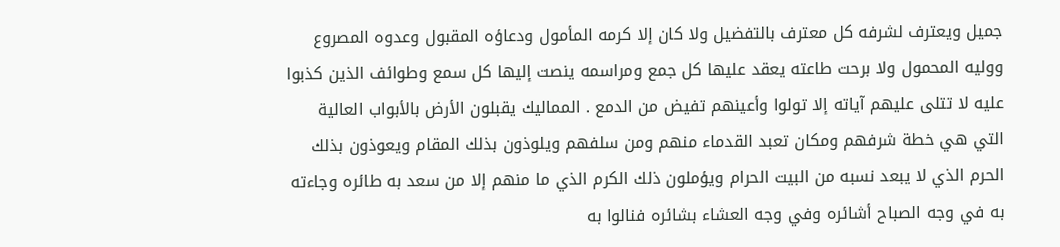جميل ويعترف لشرفه كل معترف بالتفضيل ولا كان إلا كرمه المأمول ودعاؤه المقبول وعدوه المصروع ووليه المحمول ولا برحت طاعته يعقد عليها كل جمع ومراسمه ينصت إليها كل سمع وطوائف الذين كذبوا عليه لا تتلى عليهم آياته إلا تولوا وأعينهم تفيض من الدمع . المماليك يقبلون الأرض بالأبواب العالية التي هي خطة شرفهم ومكان تعبد القدماء منهم ومن سلفهم ويلوذون بذلك المقام ويعوذون بذلك الحرم الذي لا يبعد نسبه من البيت الحرام ويؤملون ذلك الكرم الذي ما منهم إلا من سعد به طائره وجاءته به في وجه الصباح أشائره وفي وجه العشاء بشائره فنالوا به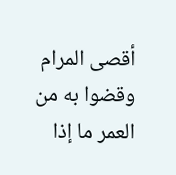أقصى المرام وقضوا به من العمر ما إذا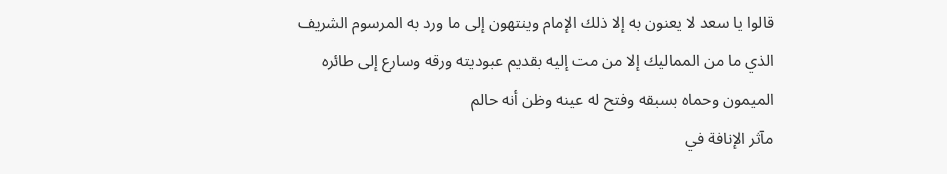قالوا يا سعد لا يعنون به إلا ذلك الإمام وينتهون إلى ما ورد به المرسوم الشريف الذي ما من المماليك إلا من مت إليه بقديم عبوديته ورقه وسارع إلى طائره الميمون وحماه بسبقه وفتح له عينه وظن أنه حالم
مآثر الإنافة في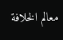معالم الخلافة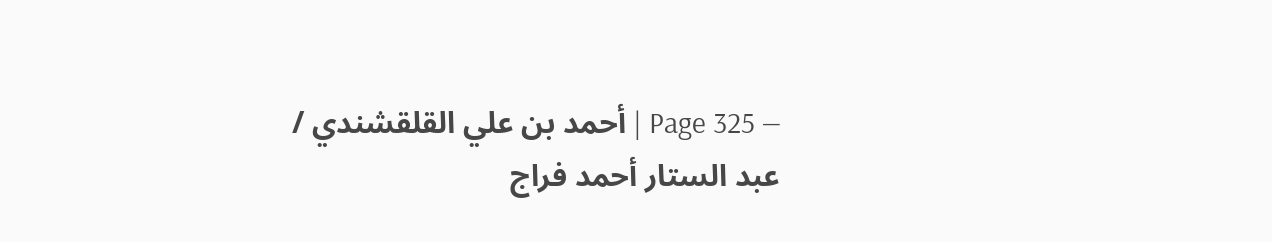— Page 325 | أحمد بن علي القلقشندي / عبد الستار أحمد فراج